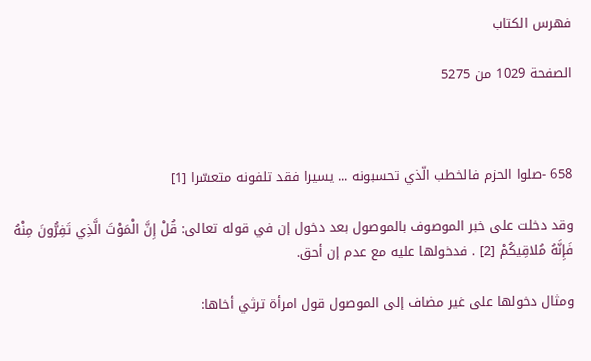فهرس الكتاب

الصفحة 1029 من 5275



658 -صلوا الحزم فالخطب الّذي تحسبونه ... يسيرا فقد تلفونه متعسّرا [1]

وقد دخلت على خبر الموصوف بالموصول بعد دخول إن في قوله تعالى: قُلْ إِنَّ الْمَوْتَ الَّذِي تَفِرُّونَ مِنْهُ فَإِنَّهُ مُلاقِيكُمْ [2] . فدخولها عليه مع عدم إن أحق.

ومثال دخولها على غير مضاف إلى الموصول قول امرأة ترثي أخاها: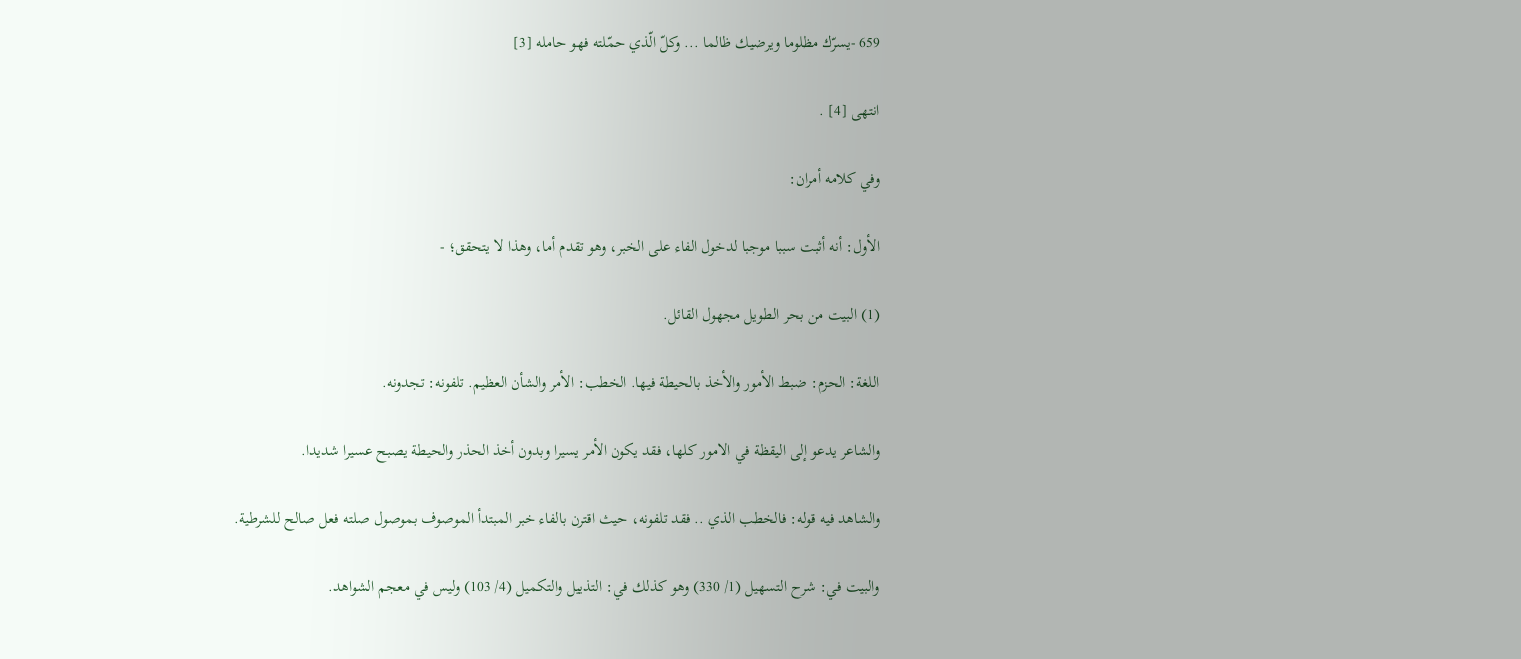659 -يسرّك مظلوما ويرضيك ظالما ... وكلّ الّذي حمّلته فهو حامله [3]

انتهى [4] .

وفي كلامه أمران:

الأول: أنه أثبت سببا موجبا لدخول الفاء على الخبر، وهو تقدم أما، وهذا لا يتحقق؛ -

(1) البيت من بحر الطويل مجهول القائل.

اللغة: الحزم: ضبط الأمور والأخذ بالحيطة فيها. الخطب: الأمر والشأن العظيم. تلفونه: تجدونه.

والشاعر يدعو إلى اليقظة في الامور كلها، فقد يكون الأمر يسيرا وبدون أخذ الحذر والحيطة يصبح عسيرا شديدا.

والشاهد فيه قوله: فالخطب الذي .. فقد تلفونه، حيث اقترن بالفاء خبر المبتدأ الموصوف بموصول صلته فعل صالح للشرطية.

والبيت في: شرح التسهيل (1/ 330) وهو كذلك في: التذييل والتكميل (4/ 103) وليس في معجم الشواهد.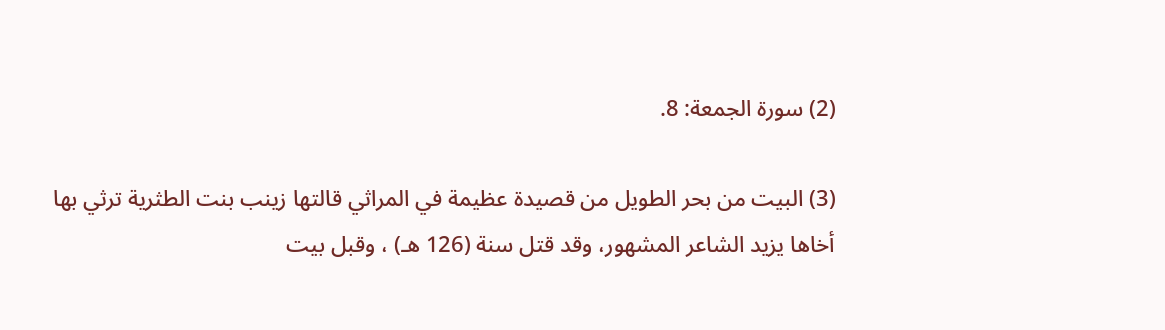(2) سورة الجمعة: 8.

(3) البيت من بحر الطويل من قصيدة عظيمة في المراثي قالتها زينب بنت الطثرية ترثي بها أخاها يزيد الشاعر المشهور، وقد قتل سنة (126 هـ) ، وقبل بيت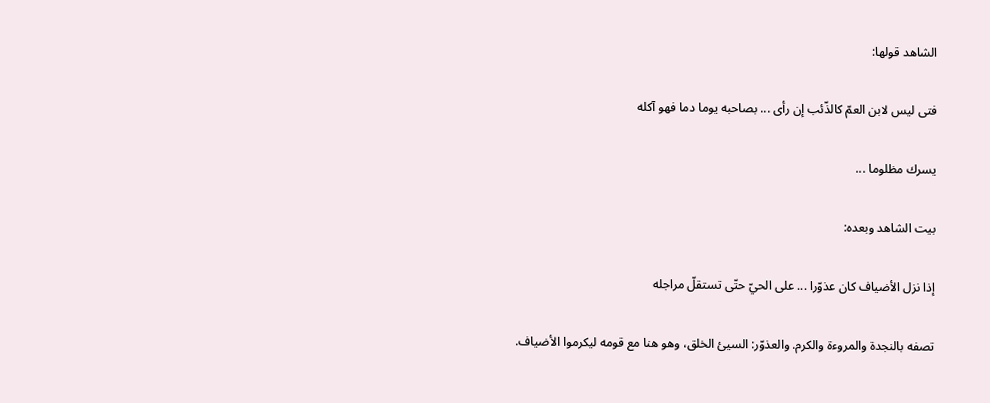الشاهد قولها:

فتى ليس لابن العمّ كالذّئب إن رأى ... بصاحبه يوما دما فهو آكله

يسرك مظلوما ...

بيت الشاهد وبعده:

إذا نزل الأضياف كان عذوّرا ... على الحيّ حتّى تستقلّ مراجله

تصفه بالنجدة والمروءة والكرم. والعذوّر: السيئ الخلق، وهو هنا مع قومه ليكرموا الأضياف.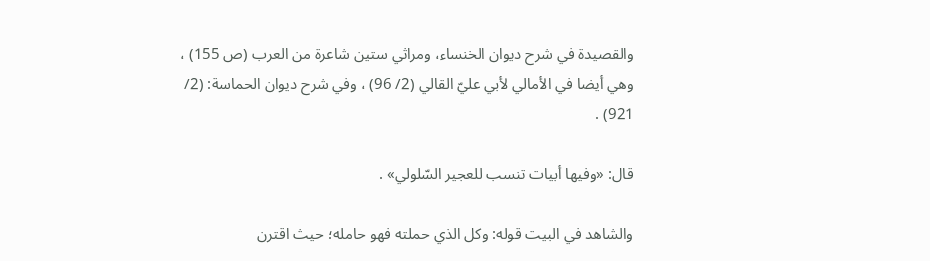والقصيدة في شرح ديوان الخنساء، ومراثي ستين شاعرة من العرب (ص 155) ، وهي أيضا في الأمالي لأبي عليّ القالي (2/ 96) ، وفي شرح ديوان الحماسة: (2/ 921) .

قال: «وفيها أبيات تنسب للعجير السّلولي» .

والشاهد في البيت قوله: وكل الذي حملته فهو حامله؛ حيث اقترن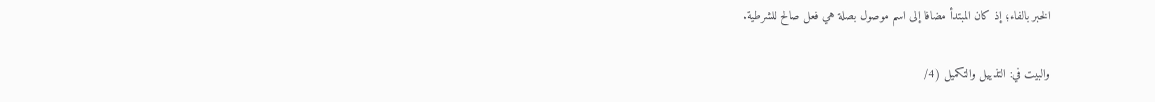الخبر بالفاء؛ إذ كان المبتدأ مضافا إلى اسم موصول بصلة هي فعل صالح للشرطية.

والبيت في: التذييل والتكميل (4/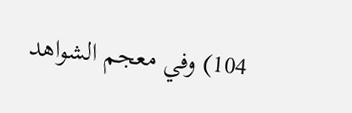104) وفي معجم الشواهد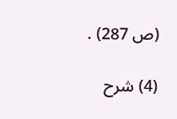(ص 287) .

(4) شرح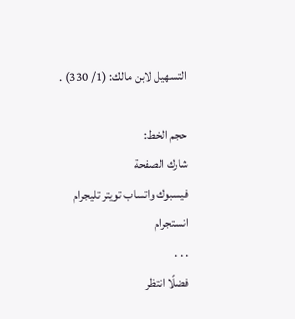التسهيل لابن مالك: (1/ 330) .

حجم الخط:
شارك الصفحة
فيسبوك واتساب تويتر تليجرام انستجرام
. . .
فضلًا انتظر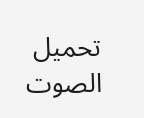تحميل الصوت